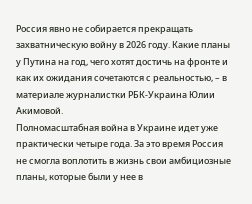Россия явно не собирается прекращать захватническую войну в 2026 году. Какие планы у Путина на год, чего хотят достичь на фронте и как их ожидания сочетаются с реальностью, – в материале журналистки РБК-Украина Юлии Акимовой.
Полномасштабная война в Украине идет уже практически четыре года. За это время Россия не смогла воплотить в жизнь свои амбициозные планы, которые были у нее в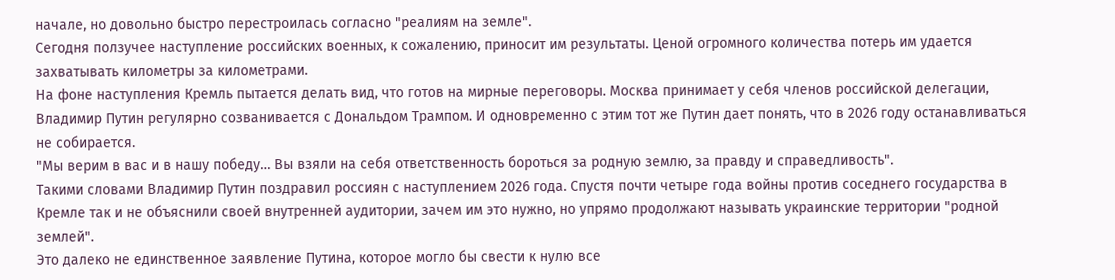начале, но довольно быстро перестроилась согласно "реалиям на земле".
Сегодня ползучее наступление российских военных, к сожалению, приносит им результаты. Ценой огромного количества потерь им удается захватывать километры за километрами.
На фоне наступления Кремль пытается делать вид, что готов на мирные переговоры. Москва принимает у себя членов российской делегации, Владимир Путин регулярно созванивается с Дональдом Трампом. И одновременно с этим тот же Путин дает понять, что в 2026 году останавливаться не собирается.
"Мы верим в вас и в нашу победу… Вы взяли на себя ответственность бороться за родную землю, за правду и справедливость".
Такими словами Владимир Путин поздравил россиян с наступлением 2026 года. Спустя почти четыре года войны против соседнего государства в Кремле так и не объяснили своей внутренней аудитории, зачем им это нужно, но упрямо продолжают называть украинские территории "родной землей".
Это далеко не единственное заявление Путина, которое могло бы свести к нулю все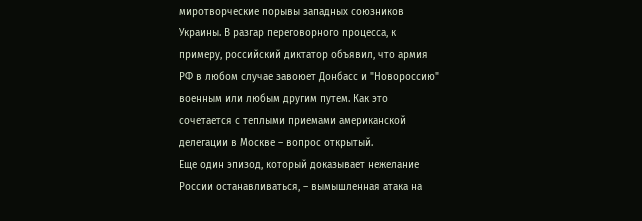миротворческие порывы западных союзников Украины. В разгар переговорного процесса, к примеру, российский диктатор объявил, что армия РФ в любом случае завоюет Донбасс и "Новороссию" военным или любым другим путем. Как это сочетается с теплыми приемами американской делегации в Москве – вопрос открытый.
Еще один эпизод, который доказывает нежелание России останавливаться, – вымышленная атака на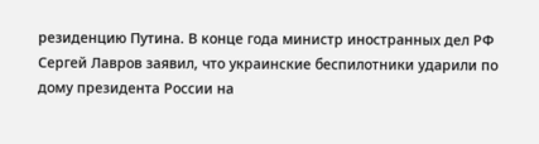резиденцию Путина. В конце года министр иностранных дел РФ Сергей Лавров заявил, что украинские беспилотники ударили по дому президента России на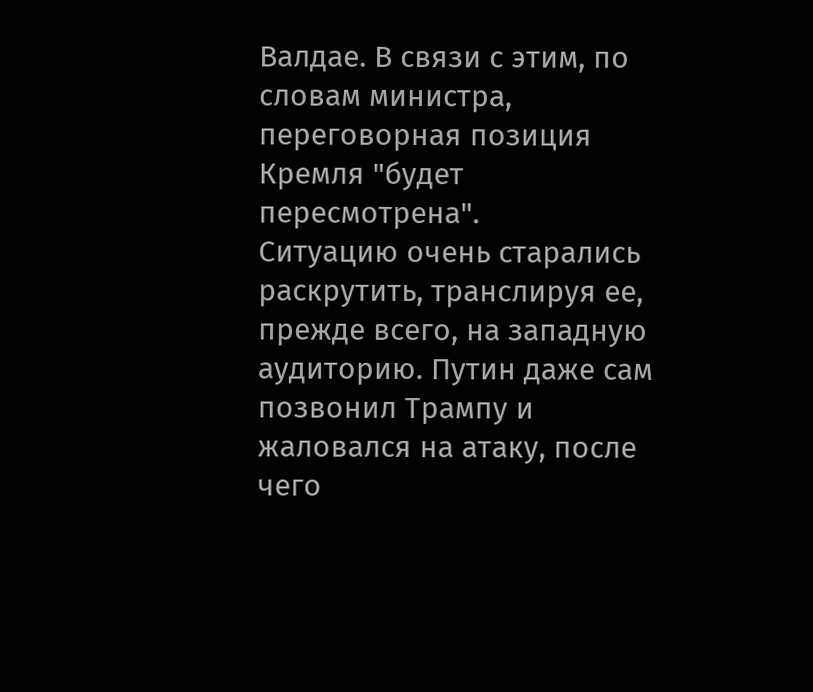Валдае. В связи с этим, по словам министра, переговорная позиция Кремля "будет пересмотрена".
Ситуацию очень старались раскрутить, транслируя ее, прежде всего, на западную аудиторию. Путин даже сам позвонил Трампу и жаловался на атаку, после чего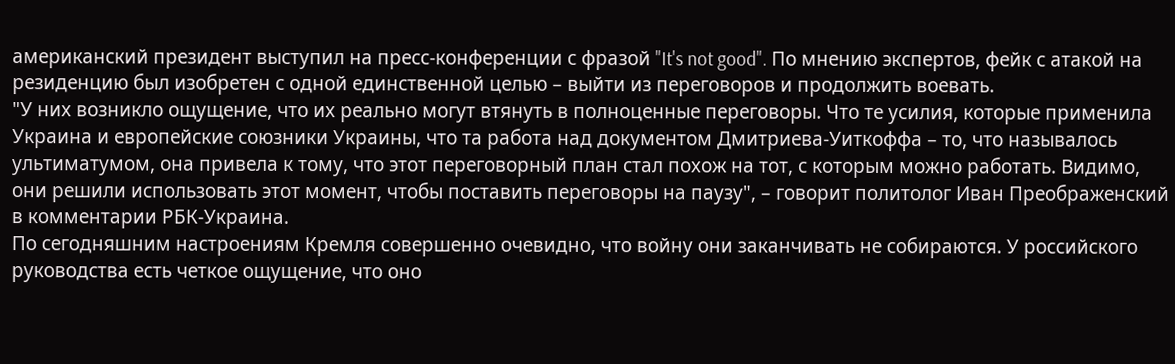американский президент выступил на пресс-конференции с фразой "It's not good". По мнению экспертов, фейк с атакой на резиденцию был изобретен с одной единственной целью – выйти из переговоров и продолжить воевать.
"У них возникло ощущение, что их реально могут втянуть в полноценные переговоры. Что те усилия, которые применила Украина и европейские союзники Украины, что та работа над документом Дмитриева-Уиткоффа – то, что называлось ультиматумом, она привела к тому, что этот переговорный план стал похож на тот, с которым можно работать. Видимо, они решили использовать этот момент, чтобы поставить переговоры на паузу", – говорит политолог Иван Преображенский в комментарии РБК-Украина.
По сегодняшним настроениям Кремля совершенно очевидно, что войну они заканчивать не собираются. У российского руководства есть четкое ощущение, что оно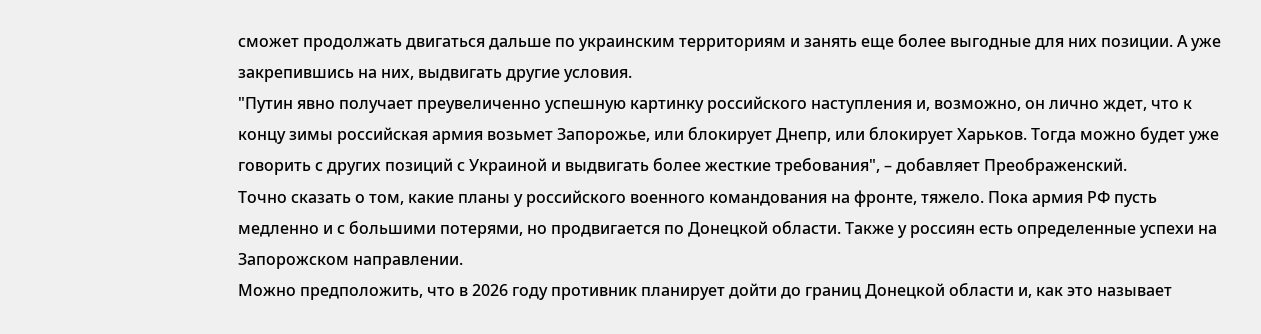сможет продолжать двигаться дальше по украинским территориям и занять еще более выгодные для них позиции. А уже закрепившись на них, выдвигать другие условия.
"Путин явно получает преувеличенно успешную картинку российского наступления и, возможно, он лично ждет, что к концу зимы российская армия возьмет Запорожье, или блокирует Днепр, или блокирует Харьков. Тогда можно будет уже говорить с других позиций с Украиной и выдвигать более жесткие требования", – добавляет Преображенский.
Точно сказать о том, какие планы у российского военного командования на фронте, тяжело. Пока армия РФ пусть медленно и с большими потерями, но продвигается по Донецкой области. Также у россиян есть определенные успехи на Запорожском направлении.
Можно предположить, что в 2026 году противник планирует дойти до границ Донецкой области и, как это называет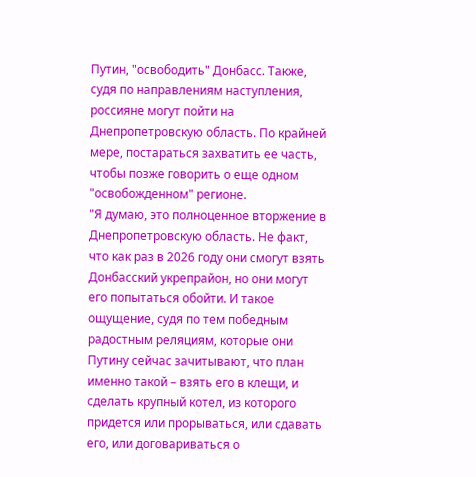Путин, "освободить" Донбасс. Также, судя по направлениям наступления, россияне могут пойти на Днепропетровскую область. По крайней мере, постараться захватить ее часть, чтобы позже говорить о еще одном "освобожденном" регионе.
"Я думаю, это полноценное вторжение в Днепропетровскую область. Не факт, что как раз в 2026 году они смогут взять Донбасский укрепрайон, но они могут его попытаться обойти. И такое ощущение, судя по тем победным радостным реляциям, которые они Путину сейчас зачитывают, что план именно такой – взять его в клещи, и сделать крупный котел, из которого придется или прорываться, или сдавать его, или договариваться о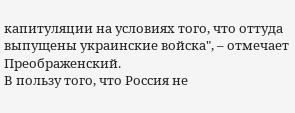капитуляции на условиях того, что оттуда выпущены украинские войска", – отмечает Преображенский.
В пользу того, что Россия не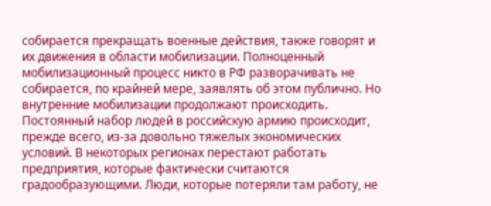собирается прекращать военные действия, также говорят и их движения в области мобилизации. Полноценный мобилизационный процесс никто в РФ разворачивать не собирается, по крайней мере, заявлять об этом публично. Но внутренние мобилизации продолжают происходить.
Постоянный набор людей в российскую армию происходит, прежде всего, из-за довольно тяжелых экономических условий. В некоторых регионах перестают работать предприятия, которые фактически считаются градообразующими. Люди, которые потеряли там работу, не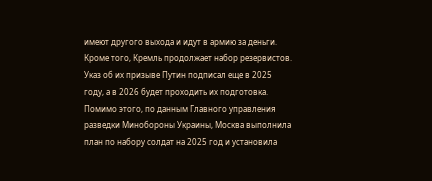имеют другого выхода и идут в армию за деньги.
Кроме того, Кремль продолжает набор резервистов. Указ об их призыве Путин подписал еще в 2025 году, а в 2026 будет проходить их подготовка. Помимо этого, по данным Главного управления разведки Минобороны Украины, Москва выполнила план по набору солдат на 2025 год и установила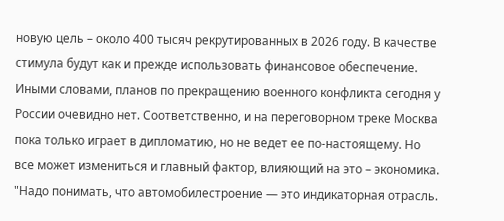новую цель – около 400 тысяч рекрутированных в 2026 году. В качестве стимула будут как и прежде использовать финансовое обеспечение.
Иными словами, планов по прекращению военного конфликта сегодня у России очевидно нет. Соответственно, и на переговорном треке Москва пока только играет в дипломатию, но не ведет ее по-настоящему. Но все может измениться и главный фактор, влияющий на это – экономика.
"Надо понимать, что автомобилестроение — это индикаторная отрасль.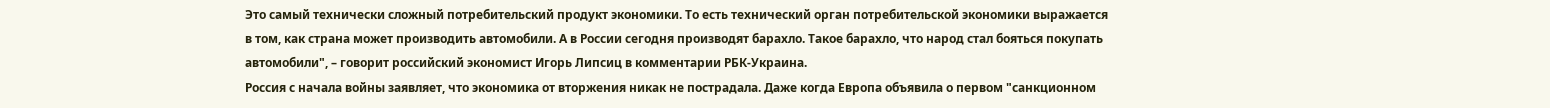Это самый технически сложный потребительский продукт экономики. То есть технический орган потребительской экономики выражается в том, как страна может производить автомобили. А в России сегодня производят барахло. Такое барахло, что народ стал бояться покупать автомобили", – говорит российский экономист Игорь Липсиц в комментарии РБК-Украина.
Россия с начала войны заявляет, что экономика от вторжения никак не пострадала. Даже когда Европа объявила о первом "санкционном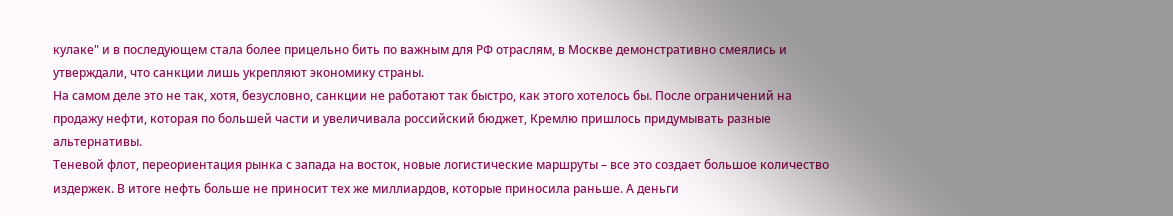кулаке" и в последующем стала более прицельно бить по важным для РФ отраслям, в Москве демонстративно смеялись и утверждали, что санкции лишь укрепляют экономику страны.
На самом деле это не так, хотя, безусловно, санкции не работают так быстро, как этого хотелось бы. После ограничений на продажу нефти, которая по большей части и увеличивала российский бюджет, Кремлю пришлось придумывать разные альтернативы.
Теневой флот, переориентация рынка с запада на восток, новые логистические маршруты – все это создает большое количество издержек. В итоге нефть больше не приносит тех же миллиардов, которые приносила раньше. А деньги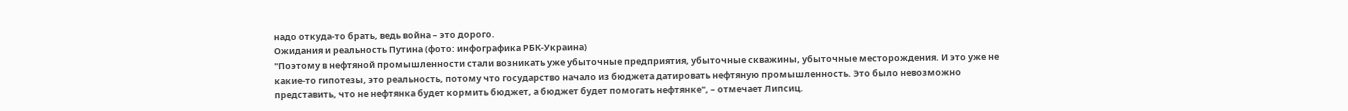надо откуда-то брать, ведь война – это дорого.
Ожидания и реальность Путина (фото: инфографика РБК-Украина)
"Поэтому в нефтяной промышленности стали возникать уже убыточные предприятия, убыточные скважины, убыточные месторождения. И это уже не какие-то гипотезы, это реальность, потому что государство начало из бюджета датировать нефтяную промышленность. Это было невозможно представить, что не нефтянка будет кормить бюджет, а бюджет будет помогать нефтянке", – отмечает Липсиц.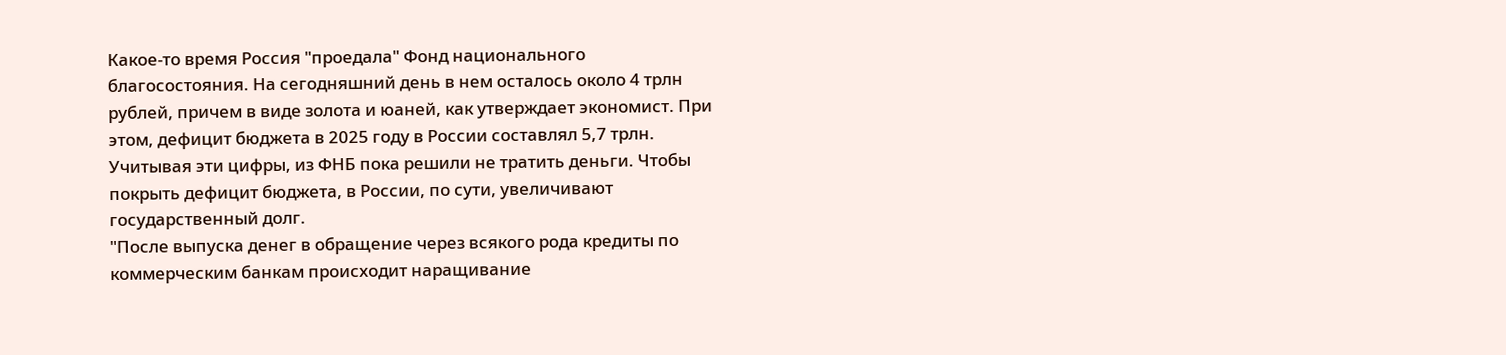Какое-то время Россия "проедала" Фонд национального благосостояния. На сегодняшний день в нем осталось около 4 трлн рублей, причем в виде золота и юаней, как утверждает экономист. При этом, дефицит бюджета в 2025 году в России составлял 5,7 трлн. Учитывая эти цифры, из ФНБ пока решили не тратить деньги. Чтобы покрыть дефицит бюджета, в России, по сути, увеличивают государственный долг.
"После выпуска денег в обращение через всякого рода кредиты по коммерческим банкам происходит наращивание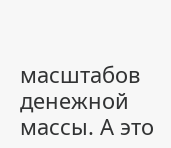масштабов денежной массы. А это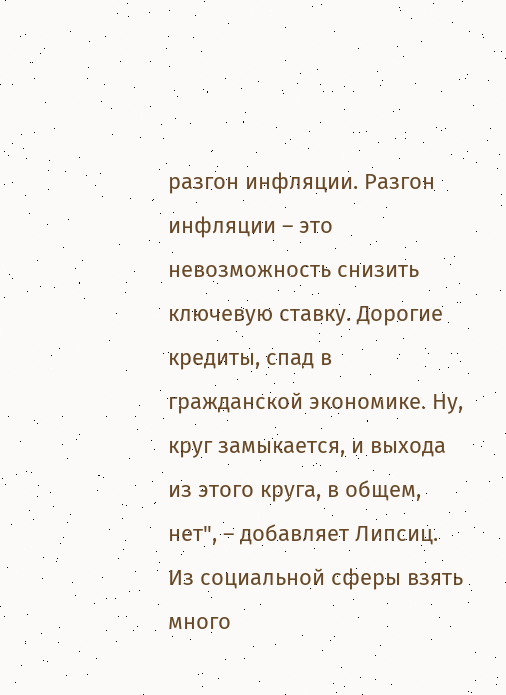разгон инфляции. Разгон инфляции – это невозможность снизить ключевую ставку. Дорогие кредиты, спад в гражданской экономике. Ну, круг замыкается, и выхода из этого круга, в общем, нет", – добавляет Липсиц.
Из социальной сферы взять много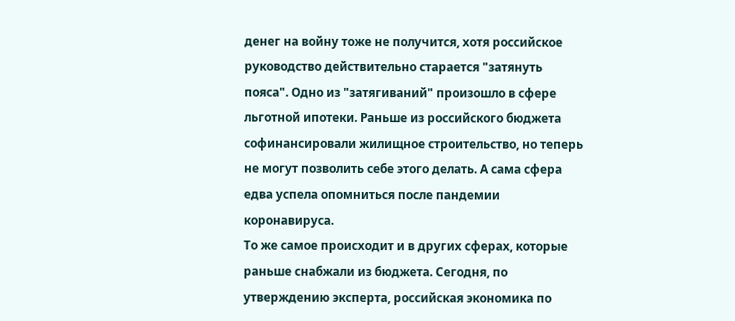денег на войну тоже не получится, хотя российское руководство действительно старается "затянуть пояса". Одно из "затягиваний" произошло в сфере льготной ипотеки. Раньше из российского бюджета софинансировали жилищное строительство, но теперь не могут позволить себе этого делать. А сама сфера едва успела опомниться после пандемии коронавируса.
То же самое происходит и в других сферах, которые раньше снабжали из бюджета. Сегодня, по утверждению эксперта, российская экономика по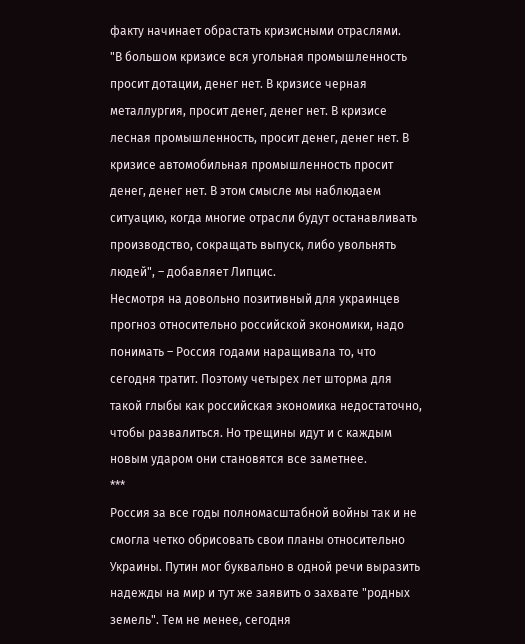факту начинает обрастать кризисными отраслями.
"В большом кризисе вся угольная промышленность просит дотации, денег нет. В кризисе черная металлургия, просит денег, денег нет. В кризисе лесная промышленность, просит денег, денег нет. В кризисе автомобильная промышленность просит денег, денег нет. В этом смысле мы наблюдаем ситуацию, когда многие отрасли будут останавливать производство, сокращать выпуск, либо увольнять людей", – добавляет Липцис.
Несмотря на довольно позитивный для украинцев прогноз относительно российской экономики, надо понимать – Россия годами наращивала то, что сегодня тратит. Поэтому четырех лет шторма для такой глыбы как российская экономика недостаточно, чтобы развалиться. Но трещины идут и с каждым новым ударом они становятся все заметнее.
***
Россия за все годы полномасштабной войны так и не смогла четко обрисовать свои планы относительно Украины. Путин мог буквально в одной речи выразить надежды на мир и тут же заявить о захвате "родных земель". Тем не менее, сегодня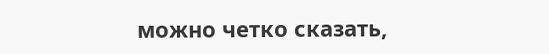можно четко сказать,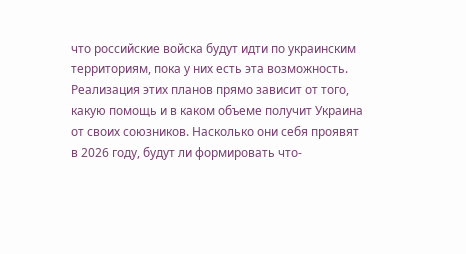что российские войска будут идти по украинским территориям, пока у них есть эта возможность.
Реализация этих планов прямо зависит от того, какую помощь и в каком объеме получит Украина от своих союзников. Насколько они себя проявят в 2026 году, будут ли формировать что-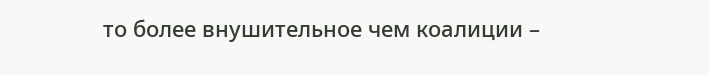то более внушительное чем коалиции –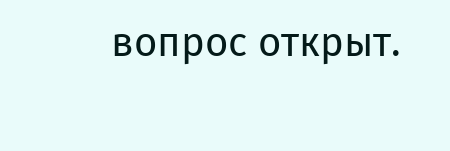вопрос открыт.